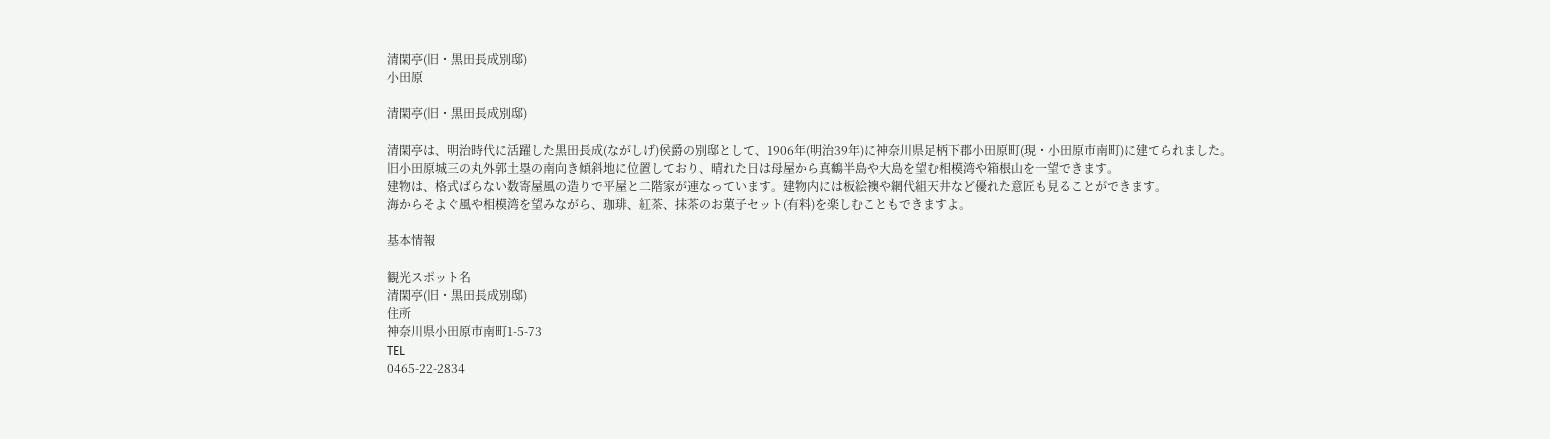清閑亭(旧・黒田長成別邸)
小田原

清閑亭(旧・黒田長成別邸)

清閑亭は、明治時代に活躍した黒田長成(ながしげ)侯爵の別邸として、1906年(明治39年)に神奈川県足柄下郡小田原町(現・小田原市南町)に建てられました。
旧小田原城三の丸外郭土塁の南向き傾斜地に位置しており、晴れた日は母屋から真鶴半島や大島を望む相模湾や箱根山を一望できます。
建物は、格式ばらない数寄屋風の造りで平屋と二階家が連なっています。建物内には板絵襖や網代組天井など優れた意匠も見ることができます。
海からそよぐ風や相模湾を望みながら、珈琲、紅茶、抹茶のお菓子セット(有料)を楽しむこともできますよ。

基本情報

観光スポット名
清閑亭(旧・黒田長成別邸)
住所
神奈川県小田原市南町1-5-73
TEL
0465-22-2834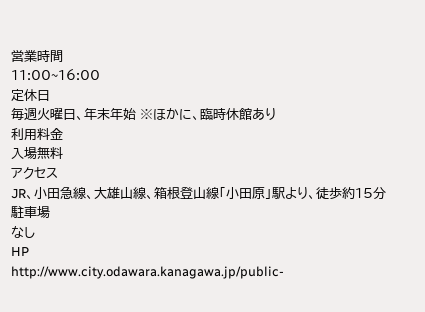営業時間
11:00~16:00
定休日
毎週火曜日、年末年始 ※ほかに、臨時休館あり
利用料金
入場無料
アクセス
JR、小田急線、大雄山線、箱根登山線「小田原」駅より、徒歩約15分
駐車場
なし
HP
http://www.city.odawara.kanagawa.jp/public-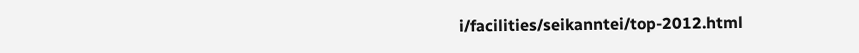i/facilities/seikanntei/top-2012.html